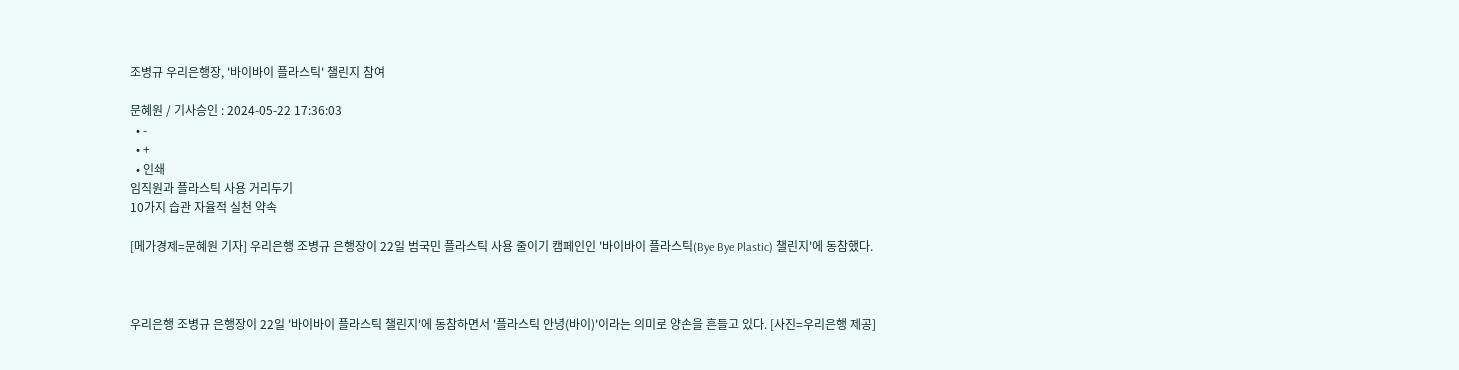조병규 우리은행장, '바이바이 플라스틱' 챌린지 참여

문혜원 / 기사승인 : 2024-05-22 17:36:03
  • -
  • +
  • 인쇄
임직원과 플라스틱 사용 거리두기
10가지 습관 자율적 실천 약속

[메가경제=문혜원 기자] 우리은행 조병규 은행장이 22일 범국민 플라스틱 사용 줄이기 캠페인인 '바이바이 플라스틱(Bye Bye Plastic) 챌린지'에 동참했다.



우리은행 조병규 은행장이 22일 '바이바이 플라스틱 챌린지'에 동참하면서 '플라스틱 안녕(바이)'이라는 의미로 양손을 흔들고 있다. [사진=우리은행 제공]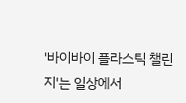'바이바이 플라스틱 챌린지'는 일상에서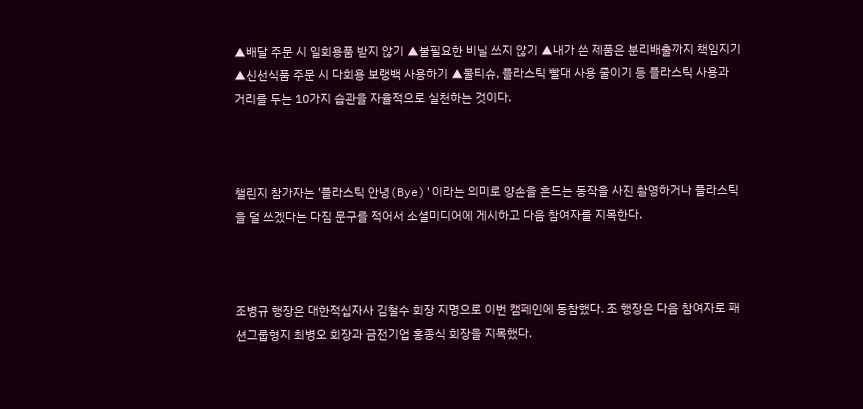▲배달 주문 시 일회용품 받지 않기 ▲불필요한 비닐 쓰지 않기 ▲내가 쓴 제품은 분리배출까지 책임지기 ▲신선식품 주문 시 다회용 보랭백 사용하기 ▲물티슈, 플라스틱 빨대 사용 줄이기 등 플라스틱 사용과 거리를 두는 10가지 습관을 자율적으로 실천하는 것이다.



챌린지 참가자는 '플라스틱 안녕(Bye)'이라는 의미로 양손을 흔드는 동작을 사진 촬영하거나 플라스틱을 덜 쓰겠다는 다짐 문구를 적어서 소셜미디어에 게시하고 다음 참여자를 지목한다.



조병규 행장은 대한적십자사 김철수 회장 지명으로 이번 캠페인에 동참했다. 조 행장은 다음 참여자로 패션그룹형지 최병오 회장과 금전기업 홍종식 회장을 지목했다.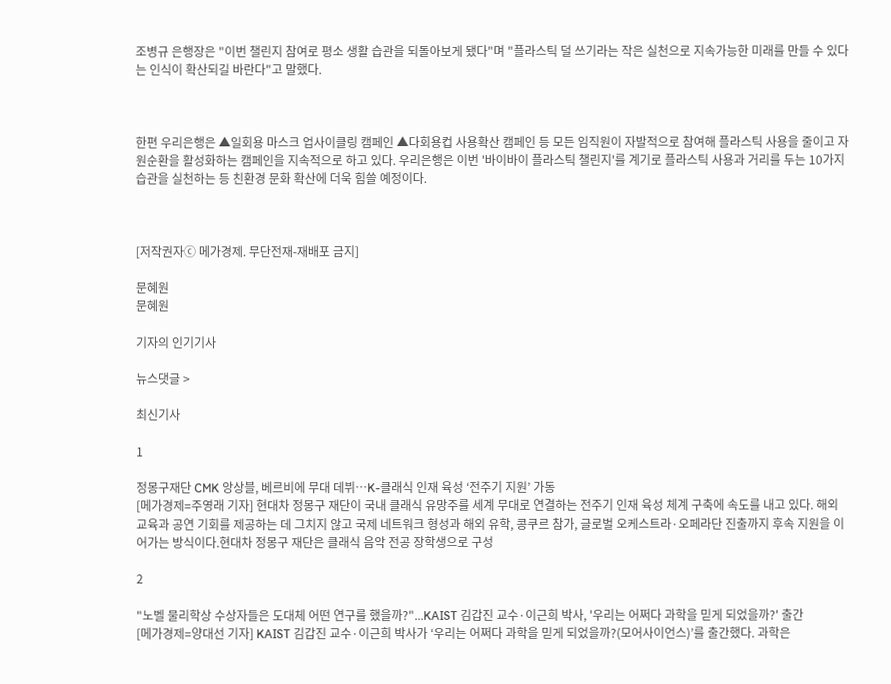조병규 은행장은 "이번 챌린지 참여로 평소 생활 습관을 되돌아보게 됐다"며 "플라스틱 덜 쓰기라는 작은 실천으로 지속가능한 미래를 만들 수 있다는 인식이 확산되길 바란다"고 말했다.



한편 우리은행은 ▲일회용 마스크 업사이클링 캠페인 ▲다회용컵 사용확산 캠페인 등 모든 임직원이 자발적으로 참여해 플라스틱 사용을 줄이고 자원순환을 활성화하는 캠페인을 지속적으로 하고 있다. 우리은행은 이번 '바이바이 플라스틱 챌린지'를 계기로 플라스틱 사용과 거리를 두는 10가지 습관을 실천하는 등 친환경 문화 확산에 더욱 힘쓸 예정이다.



[저작권자ⓒ 메가경제. 무단전재-재배포 금지]

문혜원
문혜원

기자의 인기기사

뉴스댓글 >

최신기사

1

정몽구재단 CMK 앙상블, 베르비에 무대 데뷔…K-클래식 인재 육성 ‘전주기 지원’ 가동
[메가경제=주영래 기자] 현대차 정몽구 재단이 국내 클래식 유망주를 세계 무대로 연결하는 전주기 인재 육성 체계 구축에 속도를 내고 있다. 해외 교육과 공연 기회를 제공하는 데 그치지 않고 국제 네트워크 형성과 해외 유학, 콩쿠르 참가, 글로벌 오케스트라·오페라단 진출까지 후속 지원을 이어가는 방식이다.현대차 정몽구 재단은 클래식 음악 전공 장학생으로 구성

2

"노벨 물리학상 수상자들은 도대체 어떤 연구를 했을까?"...KAIST 김갑진 교수·이근희 박사, '우리는 어쩌다 과학을 믿게 되었을까?' 출간
[메가경제=양대선 기자] KAIST 김갑진 교수·이근희 박사가 ‘우리는 어쩌다 과학을 믿게 되었을까?(모어사이언스)’를 출간했다. 과학은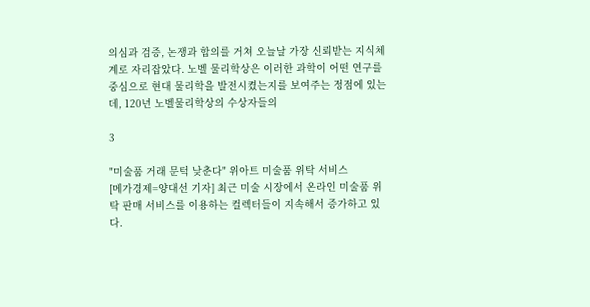의심과 검증, 논쟁과 합의를 거쳐 오늘날 가장 신뢰받는 지식체계로 자리잡았다. 노벨 물리학상은 이러한 과학이 어떤 연구를 중심으로 현대 물리학을 발전시켰는지를 보여주는 정점에 있는데, 120년 노벨물리학상의 수상자들의

3

"미술품 거래 문턱 낮춘다" 위아트 미술품 위탁 서비스
[메가경제=양대선 기자] 최근 미술 시장에서 온라인 미술품 위탁 판매 서비스를 이용하는 컬렉터들이 지속해서 증가하고 있다.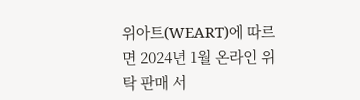위아트(WEART)에 따르면 2024년 1월 온라인 위탁 판매 서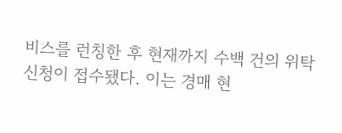비스를 런칭한 후 현재까지 수백 건의 위탁 신청이 접수됐다. 이는 경매 현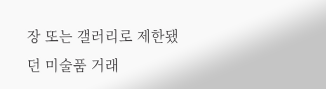장 또는 갤러리로 제한됐던 미술품 거래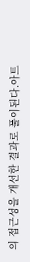의 접근성을 개선한 결과로 풀이된다.아트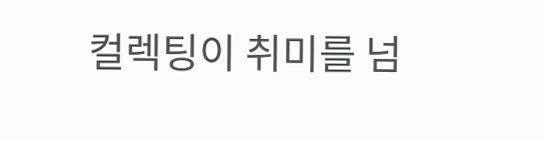컬렉팅이 취미를 넘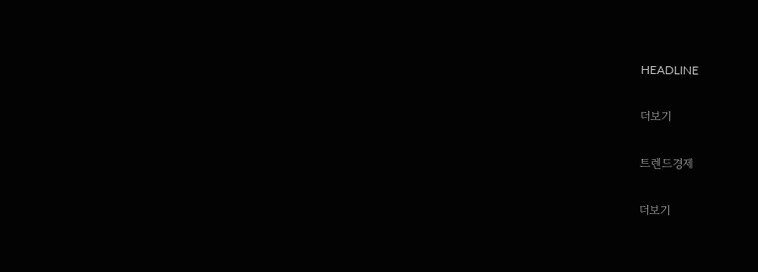HEADLINE

더보기

트렌드경제

더보기